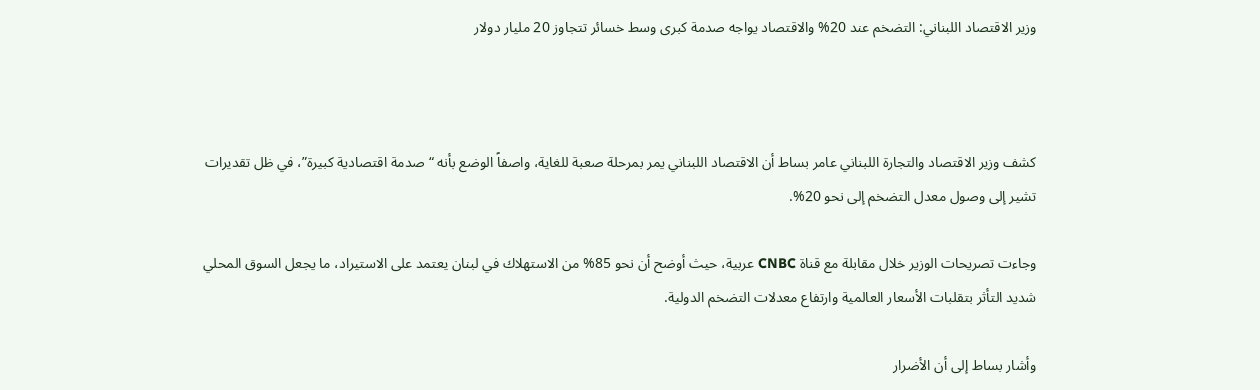وزير الاقتصاد اللبناني: التضخم عند 20% والاقتصاد يواجه صدمة كبرى وسط خسائر تتجاوز 20 مليار دولار



كشف وزير الاقتصاد والتجارة اللبناني عامر بساط أن الاقتصاد اللبناني يمر بمرحلة صعبة للغاية، واصفاً الوضع بأنه “صدمة اقتصادية كبيرة”، في ظل تقديرات تشير إلى وصول معدل التضخم إلى نحو 20%.

وجاءت تصريحات الوزير خلال مقابلة مع قناة CNBC عربية، حيث أوضح أن نحو 85% من الاستهلاك في لبنان يعتمد على الاستيراد، ما يجعل السوق المحلي شديد التأثر بتقلبات الأسعار العالمية وارتفاع معدلات التضخم الدولية.

وأشار بساط إلى أن الأضرار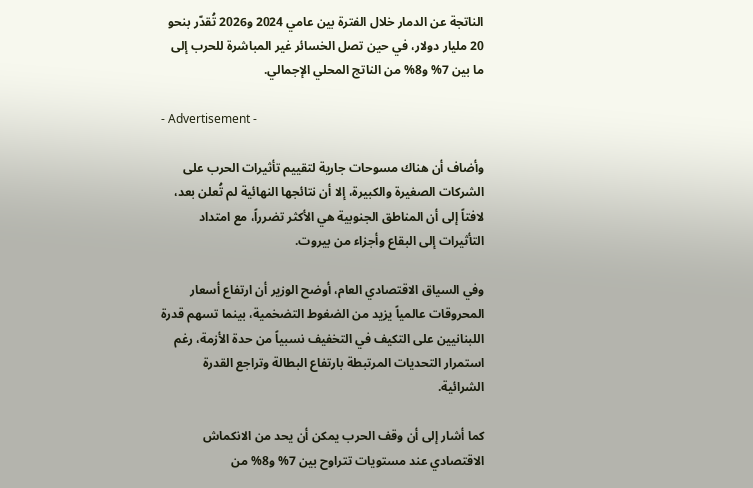الناتجة عن الدمار خلال الفترة بين عامي 2024 و2026 تُقدّر بنحو 20 مليار دولار، في حين تصل الخسائر غير المباشرة للحرب إلى ما بين 7% و8% من الناتج المحلي الإجمالي.

- Advertisement -

وأضاف أن هناك مسوحات جارية لتقييم تأثيرات الحرب على الشركات الصغيرة والكبيرة، إلا أن نتائجها النهائية لم تُعلن بعد، لافتاً إلى أن المناطق الجنوبية هي الأكثر تضرراً، مع امتداد التأثيرات إلى البقاع وأجزاء من بيروت.

وفي السياق الاقتصادي العام، أوضح الوزير أن ارتفاع أسعار المحروقات عالمياً يزيد من الضغوط التضخمية، بينما تسهم قدرة اللبنانيين على التكيف في التخفيف نسبياً من حدة الأزمة، رغم استمرار التحديات المرتبطة بارتفاع البطالة وتراجع القدرة الشرائية.

كما أشار إلى أن وقف الحرب يمكن أن يحد من الانكماش الاقتصادي عند مستويات تتراوح بين 7% و8% من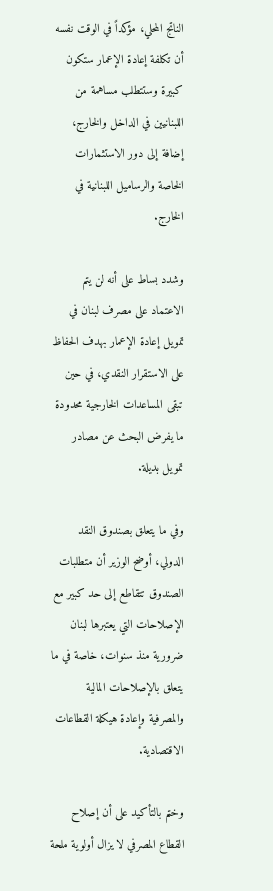الناتج المحلي، مؤكداً في الوقت نفسه أن تكلفة إعادة الإعمار ستكون كبيرة وستتطلب مساهمة من اللبنانيين في الداخل والخارج، إضافة إلى دور الاستثمارات الخاصة والرساميل اللبنانية في الخارج.

وشدد بساط على أنه لن يتم الاعتماد على مصرف لبنان في تمويل إعادة الإعمار بهدف الحفاظ على الاستقرار النقدي، في حين تبقى المساعدات الخارجية محدودة ما يفرض البحث عن مصادر تمويل بديلة.

وفي ما يتعلق بصندوق النقد الدولي، أوضح الوزير أن متطلبات الصندوق تتقاطع إلى حد كبير مع الإصلاحات التي يعتبرها لبنان ضرورية منذ سنوات، خاصة في ما يتعلق بالإصلاحات المالية والمصرفية وإعادة هيكلة القطاعات الاقتصادية.

وختم بالتأكيد على أن إصلاح القطاع المصرفي لا يزال أولوية ملحة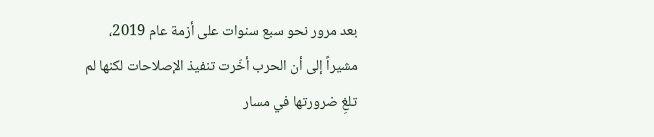بعد مرور نحو سبع سنوات على أزمة عام 2019، مشيراً إلى أن الحرب أخّرت تنفيذ الإصلاحات لكنها لم تلغِ ضرورتها في مسار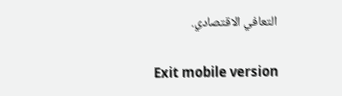التعافي الاقتصادي.

Exit mobile version